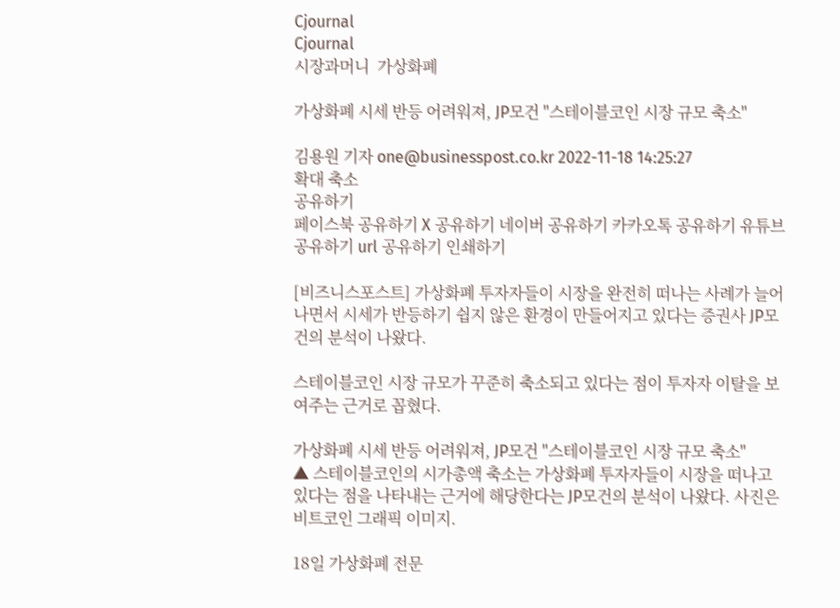Cjournal
Cjournal
시장과머니  가상화폐

가상화폐 시세 반등 어려워져, JP모건 "스테이블코인 시장 규모 축소"

김용원 기자 one@businesspost.co.kr 2022-11-18 14:25:27
확대 축소
공유하기
페이스북 공유하기 X 공유하기 네이버 공유하기 카카오톡 공유하기 유튜브 공유하기 url 공유하기 인쇄하기

[비즈니스포스트] 가상화폐 투자자들이 시장을 완전히 떠나는 사례가 늘어나면서 시세가 반등하기 쉽지 않은 환경이 만들어지고 있다는 증권사 JP모건의 분석이 나왔다.

스테이블코인 시장 규모가 꾸준히 축소되고 있다는 점이 투자자 이탈을 보여주는 근거로 꼽혔다.

가상화폐 시세 반등 어려워져, JP모건 "스테이블코인 시장 규모 축소"
▲ 스테이블코인의 시가총액 축소는 가상화폐 투자자들이 시장을 떠나고 있다는 점을 나타내는 근거에 해당한다는 JP모건의 분석이 나왔다. 사진은 비트코인 그래픽 이미지.

18일 가상화폐 전문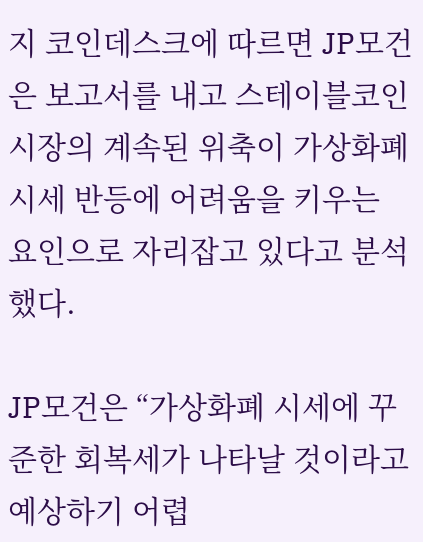지 코인데스크에 따르면 JP모건은 보고서를 내고 스테이블코인 시장의 계속된 위축이 가상화폐 시세 반등에 어려움을 키우는 요인으로 자리잡고 있다고 분석했다.

JP모건은 “가상화폐 시세에 꾸준한 회복세가 나타날 것이라고 예상하기 어렵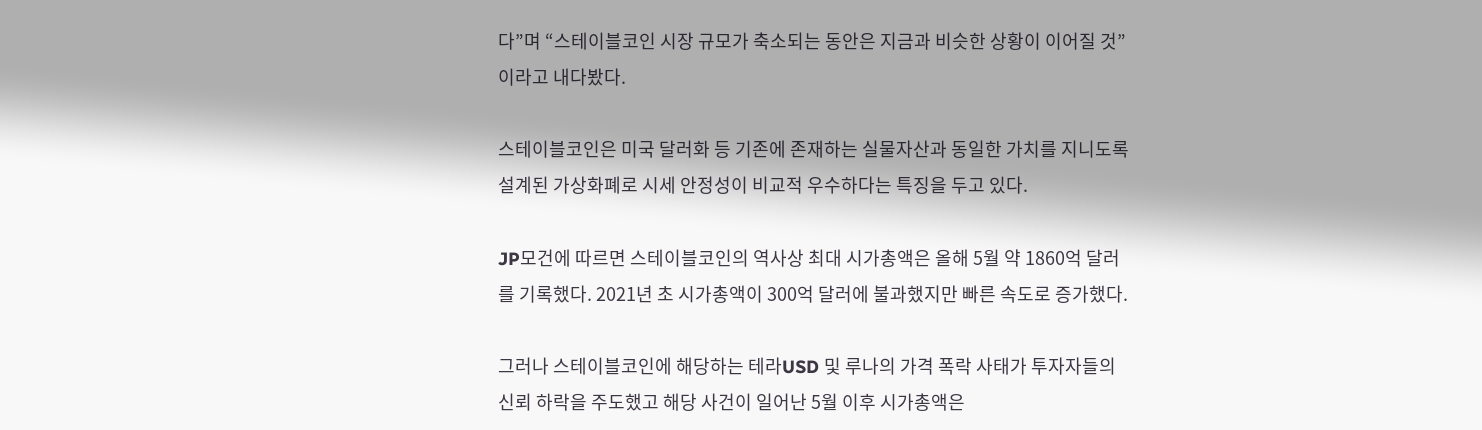다”며 “스테이블코인 시장 규모가 축소되는 동안은 지금과 비슷한 상황이 이어질 것”이라고 내다봤다.

스테이블코인은 미국 달러화 등 기존에 존재하는 실물자산과 동일한 가치를 지니도록 설계된 가상화폐로 시세 안정성이 비교적 우수하다는 특징을 두고 있다.

JP모건에 따르면 스테이블코인의 역사상 최대 시가총액은 올해 5월 약 1860억 달러를 기록했다. 2021년 초 시가총액이 300억 달러에 불과했지만 빠른 속도로 증가했다.

그러나 스테이블코인에 해당하는 테라USD 및 루나의 가격 폭락 사태가 투자자들의 신뢰 하락을 주도했고 해당 사건이 일어난 5월 이후 시가총액은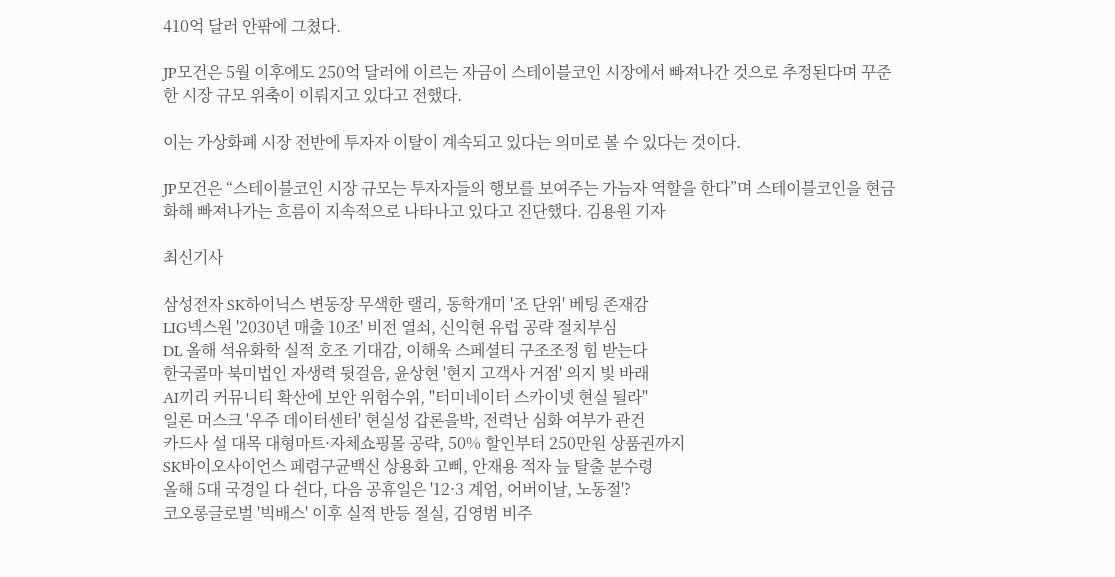410억 달러 안팎에 그쳤다.

JP모건은 5월 이후에도 250억 달러에 이르는 자금이 스테이블코인 시장에서 빠져나간 것으로 추정된다며 꾸준한 시장 규모 위축이 이뤄지고 있다고 전했다.

이는 가상화폐 시장 전반에 투자자 이탈이 계속되고 있다는 의미로 볼 수 있다는 것이다.

JP모건은 “스테이블코인 시장 규모는 투자자들의 행보를 보여주는 가늠자 역할을 한다”며 스테이블코인을 현금화해 빠져나가는 흐름이 지속적으로 나타나고 있다고 진단했다. 김용원 기자

최신기사

삼성전자 SK하이닉스 변동장 무색한 랠리, 동학개미 '조 단위' 베팅 존재감
LIG넥스원 '2030년 매출 10조' 비전 열쇠, 신익현 유럽 공략 절치부심
DL 올해 석유화학 실적 호조 기대감, 이해욱 스페셜티 구조조정 힘 받는다
한국콜마 북미법인 자생력 뒷걸음, 윤상현 '현지 고객사 거점' 의지 빛 바래
AI끼리 커뮤니티 확산에 보안 위험수위, "터미네이터 스카이넷 현실 될라"
일론 머스크 '우주 데이터센터' 현실성 갑론을박, 전력난 심화 여부가 관건
카드사 설 대목 대형마트·자체쇼핑몰 공략, 50% 할인부터 250만원 상품권까지
SK바이오사이언스 페렴구균백신 상용화 고삐, 안재용 적자 늪 탈출 분수령
올해 5대 국경일 다 쉰다, 다음 공휴일은 '12·3 계엄, 어버이날, 노동절'?
코오롱글로벌 '빅배스' 이후 실적 반등 절실, 김영범 비주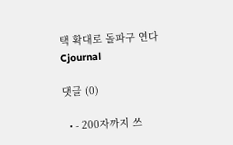택 확대로 돌파구 연다
Cjournal

댓글 (0)

  • - 200자까지 쓰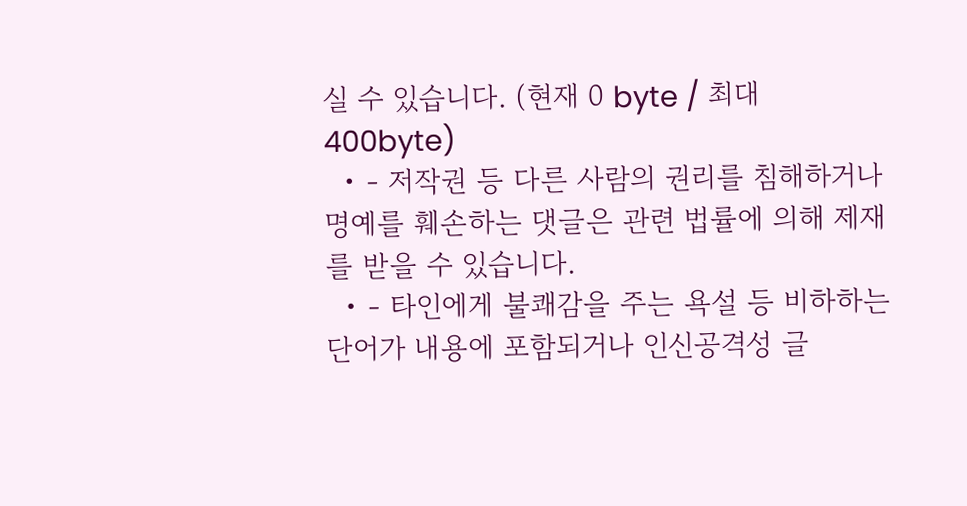실 수 있습니다. (현재 0 byte / 최대 400byte)
  • - 저작권 등 다른 사람의 권리를 침해하거나 명예를 훼손하는 댓글은 관련 법률에 의해 제재를 받을 수 있습니다.
  • - 타인에게 불쾌감을 주는 욕설 등 비하하는 단어가 내용에 포함되거나 인신공격성 글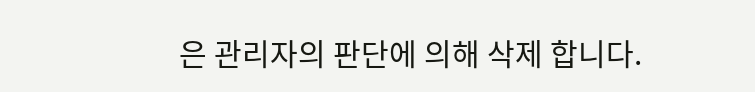은 관리자의 판단에 의해 삭제 합니다.